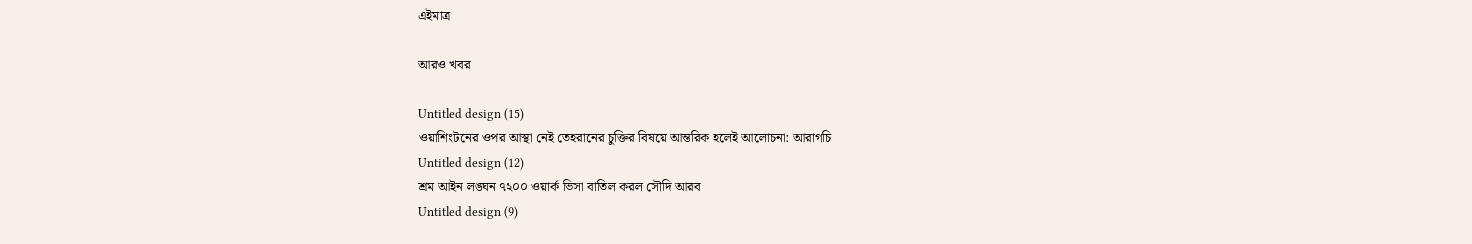এইমাত্র

আরও খবর

Untitled design (15)
ওয়াশিংটনের ওপর আস্থা নেই তেহরানের চুক্তির বিষয়ে আন্তরিক হলেই আলোচনা: আরাগচি
Untitled design (12)
শ্রম আইন লঙ্ঘন ৭২০০ ওয়ার্ক ভিসা বাতিল করল সৌদি আরব
Untitled design (9)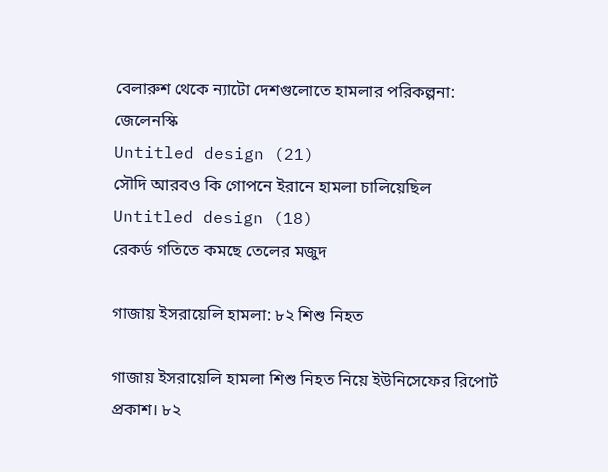বেলারুশ থেকে ন্যাটো দেশগুলোতে হামলার পরিকল্পনা: জেলেনস্কি
Untitled design (21)
সৌদি আরবও কি গোপনে ইরানে হামলা চালিয়েছিল
Untitled design (18)
রেকর্ড গতিতে কমছে তেলের মজুদ

গাজায় ইসরায়েলি হামলা: ৮২ শিশু নিহত

গাজায় ইসরায়েলি হামলা শিশু নিহত নিয়ে ইউনিসেফের রিপোর্ট প্রকাশ। ৮২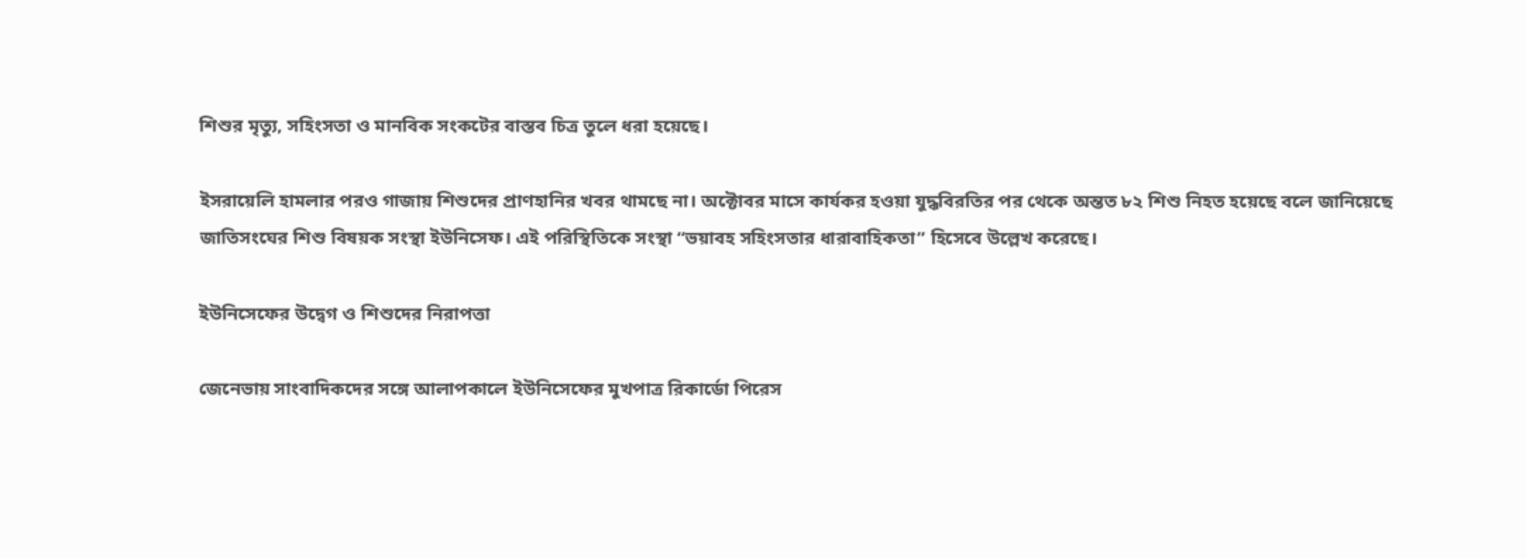শিশুর মৃত্যু, সহিংসতা ও মানবিক সংকটের বাস্তব চিত্র তুলে ধরা হয়েছে।

ইসরায়েলি হামলার পরও গাজায় শিশুদের প্রাণহানির খবর থামছে না। অক্টোবর মাসে কার্যকর হওয়া যুদ্ধবিরতির পর থেকে অন্তত ৮২ শিশু নিহত হয়েছে বলে জানিয়েছে জাতিসংঘের শিশু বিষয়ক সংস্থা ইউনিসেফ। এই পরিস্থিতিকে সংস্থা “ভয়াবহ সহিংসতার ধারাবাহিকতা” হিসেবে উল্লেখ করেছে।

ইউনিসেফের উদ্বেগ ও শিশুদের নিরাপত্তা

জেনেভায় সাংবাদিকদের সঙ্গে আলাপকালে ইউনিসেফের মুখপাত্র রিকার্ডো পিরেস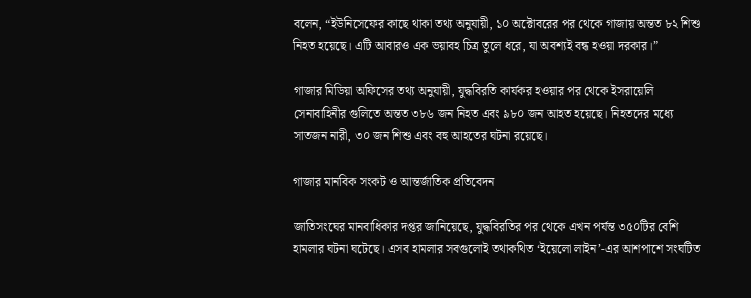বলেন, “ইউনিসেফের কাছে থাকা তথ্য অনুযায়ী, ১০ অক্টোবরের পর থেকে গাজায় অন্তত ৮২ শিশু নিহত হয়েছে। এটি আবারও এক ভয়াবহ চিত্র তুলে ধরে, যা অবশ্যই বন্ধ হওয়া দরকার।”

গাজার মিডিয়া অফিসের তথ্য অনুযায়ী, যুদ্ধবিরতি কার্যকর হওয়ার পর থেকে ইসরায়েলি সেনাবাহিনীর গুলিতে অন্তত ৩৮৬ জন নিহত এবং ৯৮০ জন আহত হয়েছে। নিহতদের মধ্যে সাতজন নারী, ৩০ জন শিশু এবং বহু আহতের ঘটনা রয়েছে।

গাজার মানবিক সংকট ও আন্তর্জাতিক প্রতিবেদন

জাতিসংঘের মানবাধিকার দপ্তর জানিয়েছে, যুদ্ধবিরতির পর থেকে এখন পর্যন্ত ৩৫০টির বেশি হামলার ঘটনা ঘটেছে। এসব হামলার সবগুলোই তথাকথিত ‘ইয়েলো লাইন’-এর আশপাশে সংঘটিত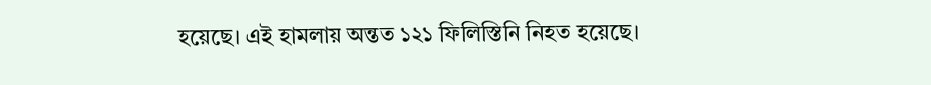হয়েছে। এই হামলায় অন্তত ১২১ ফিলিস্তিনি নিহত হয়েছে।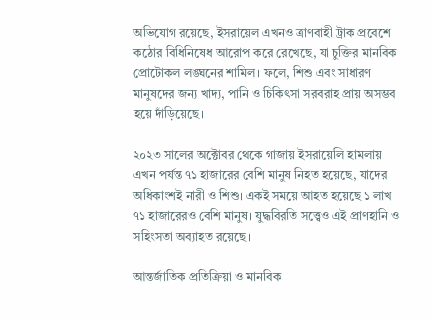অভিযোগ রয়েছে, ইসরায়েল এখনও ত্রাণবাহী ট্রাক প্রবেশে কঠোর বিধিনিষেধ আরোপ করে রেখেছে, যা চুক্তির মানবিক প্রোটোকল লঙ্ঘনের শামিল। ফলে, শিশু এবং সাধারণ মানুষদের জন্য খাদ্য, পানি ও চিকিৎসা সরবরাহ প্রায় অসম্ভব হয়ে দাঁড়িয়েছে।

২০২৩ সালের অক্টোবর থেকে গাজায় ইসরায়েলি হামলায় এখন পর্যন্ত ৭১ হাজারের বেশি মানুষ নিহত হয়েছে, যাদের অধিকাংশই নারী ও শিশু। একই সময়ে আহত হয়েছে ১ লাখ ৭১ হাজারেরও বেশি মানুষ। যুদ্ধবিরতি সত্ত্বেও এই প্রাণহানি ও সহিংসতা অব্যাহত রয়েছে।

আন্তর্জাতিক প্রতিক্রিয়া ও মানবিক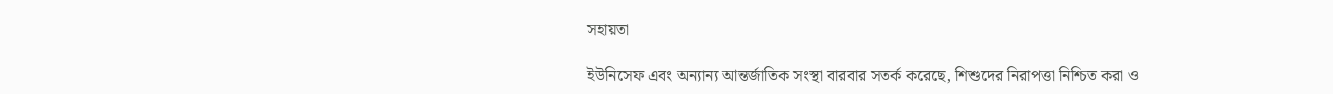সহায়তা

ইউনিসেফ এবং অন্যান্য আন্তর্জাতিক সংস্থা বারবার সতর্ক করেছে, শিশুদের নিরাপত্তা নিশ্চিত করা ও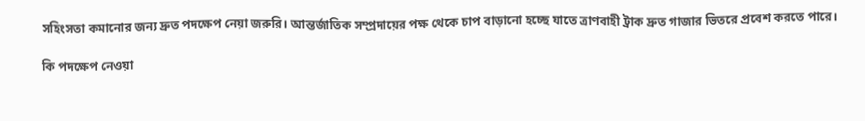সহিংসতা কমানোর জন্য দ্রুত পদক্ষেপ নেয়া জরুরি। আন্তর্জাতিক সম্প্রদায়ের পক্ষ থেকে চাপ বাড়ানো হচ্ছে যাতে ত্রাণবাহী ট্রাক দ্রুত গাজার ভিতরে প্রবেশ করতে পারে।

কি পদক্ষেপ নেওয়া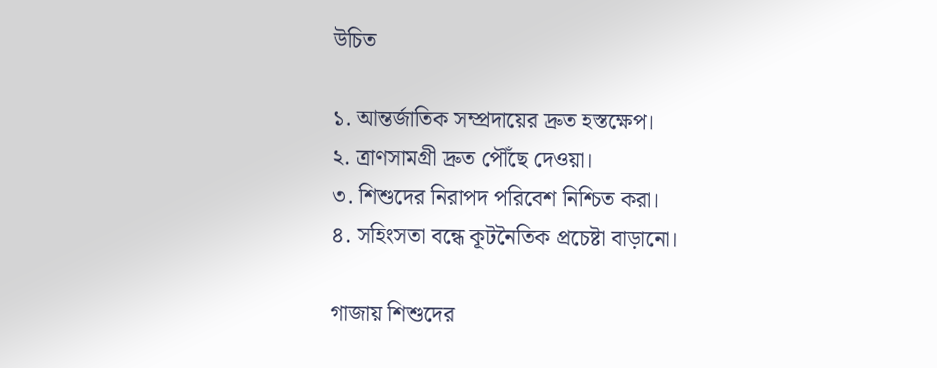উচিত

১. আন্তর্জাতিক সম্প্রদায়ের দ্রুত হস্তক্ষেপ।
২. ত্রাণসামগ্রী দ্রুত পৌঁছে দেওয়া।
৩. শিশুদের নিরাপদ পরিবেশ নিশ্চিত করা।
৪. সহিংসতা বন্ধে কূটনৈতিক প্রচেষ্টা বাড়ানো।

গাজায় শিশুদের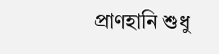প্রাণহানি শুধু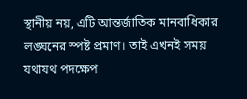স্থানীয় নয়, এটি আন্তর্জাতিক মানবাধিকার লঙ্ঘনের স্পষ্ট প্রমাণ। তাই এখনই সময় যথাযথ পদক্ষেপ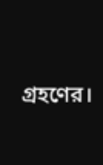গ্রহণের।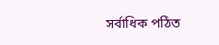সর্বাধিক পঠিত